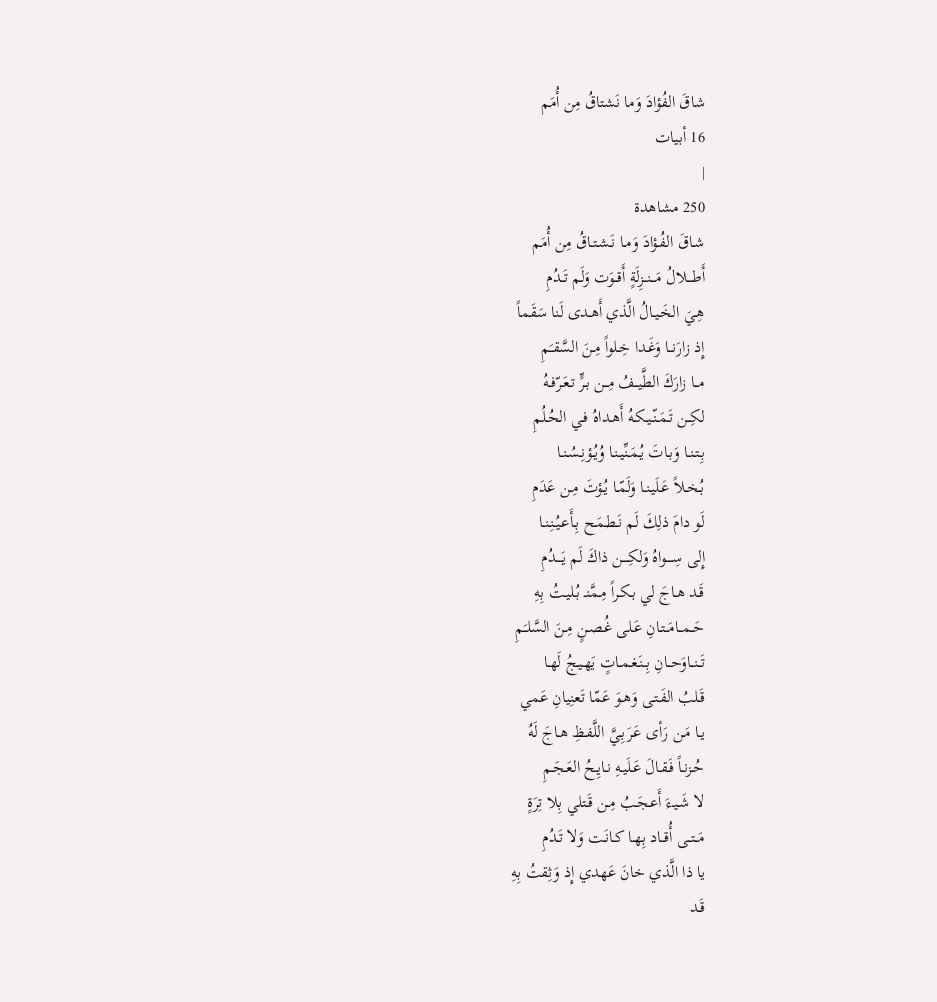شاقَ الفُؤادَ وَما نَشتاقُ مِن أُمَم
16 أبيات
|
250 مشاهدة
شـاقَ الفُـؤادَ وَمـا نَـشـتـاقُ مِن أُمَم
أَطـــلالُ مَـــنــزِلَةٍ أَقــوَت وَلَم تَــدُمِ
هِـيَ الخَـيـالُ الَّذي أَهـدى لَنا سَقَماً
إِذ زارَنــا وَغَـدا خِـلواً مِـنَ السَّقـَمِ
مــا زارَكَ الطَّيــفُ مِــن بـرٍّ تـعَـرّفـهُ
لكِــن تَـمَـنّـيـكـهُ أَهـداهُ فـي الحُـلُمِ
بِـتـنـا وَبـاتَ يُـمَـنِّيـنـا وُيُـؤنِـسُـنـا
بُـخـلاً عَـلَيـنـا وَلَمّـا يُـؤتَ مِـن عَدَمِ
لَو دامَ ذلِكَ لَم نَـطـمَـح بِـأَعـيُـنِـنـا
إِلى سِــــواهُ وَلكِــــن ذاكَ لَم يَــــدُمِ
قَـد هـاجَ لي بـكـراً مِـمَّنـ بُـليـتُ بِهِ
حَــمــامَــتـانِ عَـلى غُـصـنٍ مِـنَ السَّلـَمِ
تَــنــاوَحــانِ بِــنَـغـمـاتٍ يَهـيـجُ لَهـا
قَـلبُ الفَـتـى وَهـوَ عَمّا تَعنِيانِ عَمي
يـا مَـن رَأى عَـرَبِـيَّ اللَّفـظِ هـاجَ لَهُ
حُـزنـاً فَـقـالَ عَـلَيـهِ نـايِـحُ العَـجَـمِ
لا شَـيـءَ أَعـجَـبُ مِـن قَـتلي بِلا تِرَةٍ
مَــتــى أُقــاد بِهـا كـانَـت وَلا تَـدُمِ
يا ذا الَّذي خانَ عَهدي إِذ وَثِقتُ بِهِ
قَـد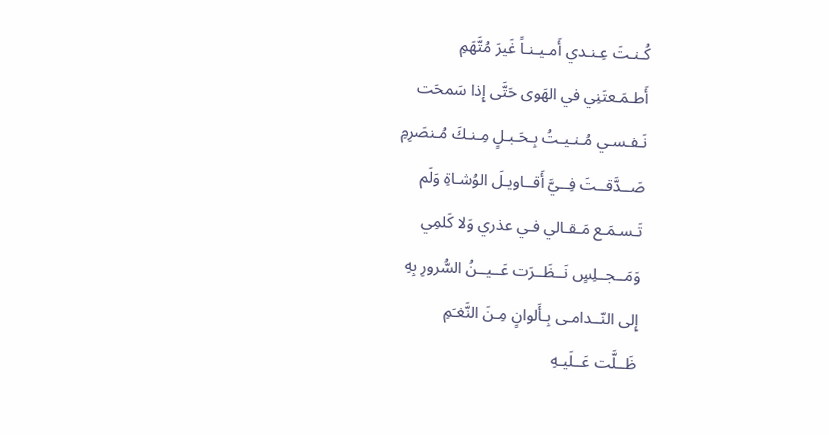كُـنـتَ عِـنـدي أَمـيـنـاً غَيرَ مُتَّهَمِ
أَطـمَـعتَنِي في الهَوى حَتَّى إِذا سَمحَت
نَـفـسـي مُـنـيـتُ بِـحَـبـلٍ مِـنـكَ مُـنصَرِمِ
صَــدَّقــتَ فِــيَّ أَقــاويـلَ الوُشـاةِ وَلَم
تَـسـمَـع مَـقـالي فـي عذري وَلا كَلمِي
وَمَــجــلِسٍ نَــظَــرَت عَــيــنُ السُّرورِ بِهِ
إِلى النّــدامـى بِـأَلوانٍ مِـنَ النَّغـَمِ
ظَــلَّت عَــلَيـهِ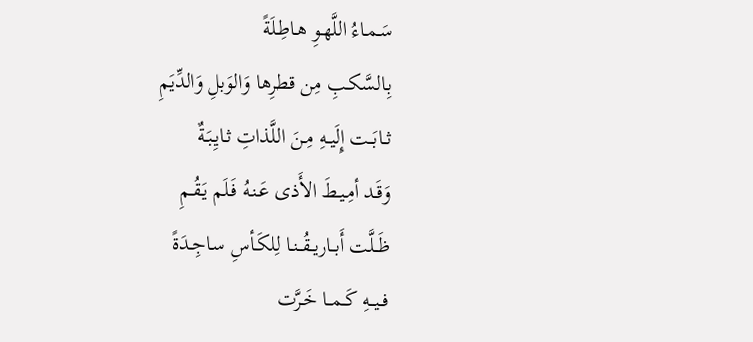سَـمـاءُ اللَّهـوِ هـاطِـلَةً
بِـالسَّكـبِ مِن قطرِها وَالوَبلِ وَالدِّيَمِ
ثــابَــت إِلَيــهِ مِـنَ اللَّذاتِ ثـايِـبَـةٌ
وَقَـد أمِـيـطَ الأَذى عَـنـهُ فَـلَم يَـقُـمِ
ظَــلَّت أَبــاريــقُــنـا لِلكَـأسِ سـاجِـدَةً
فــيــهِ كَــمــا خَـرَّت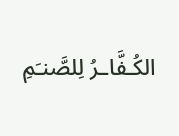الكُـفَّاـرُ لِلصَّنـَمِ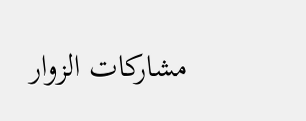مشاركات الزوار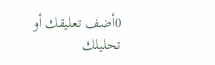0أضف تعليقك أو تحليلك